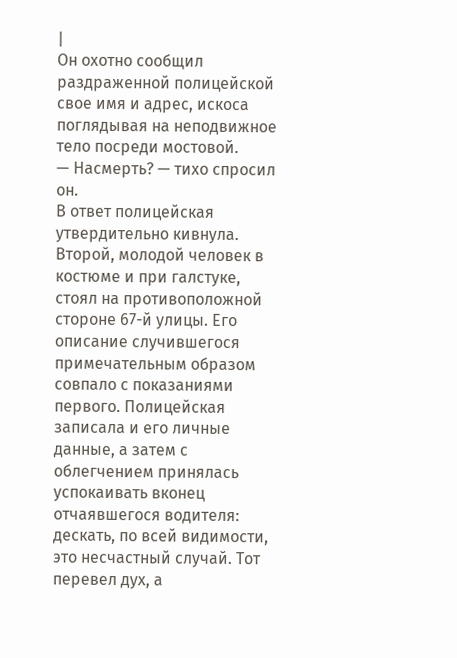|
Он охотно сообщил раздраженной полицейской свое имя и адрес, искоса поглядывая на неподвижное тело посреди мостовой.
— Насмерть? — тихо спросил он.
В ответ полицейская утвердительно кивнула.
Второй, молодой человек в костюме и при галстуке, стоял на противоположной стороне 67-й улицы. Его описание случившегося примечательным образом совпало с показаниями первого. Полицейская записала и его личные данные, а затем с облегчением принялась успокаивать вконец отчаявшегося водителя: дескать, по всей видимости, это несчастный случай. Тот перевел дух, а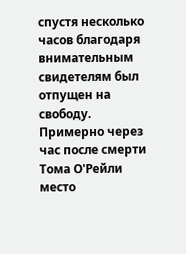спустя несколько часов благодаря внимательным свидетелям был отпущен на свободу.
Примерно через час после смерти Тома О'Рейли место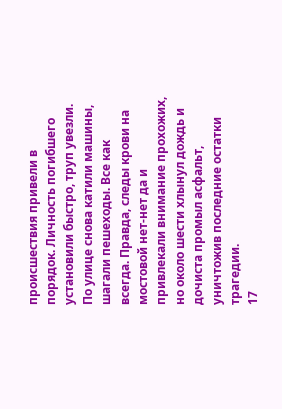происшествия привели в порядок. Личность погибшего установили быстро, труп увезли. По улице снова катили машины, шагали пешеходы. Все как всегда. Правда, следы крови на мостовой нет-нет да и привлекали внимание прохожих, но около шести хлынул дождь и дочиста промыл асфальт, уничтожив последние остатки трагедии.
17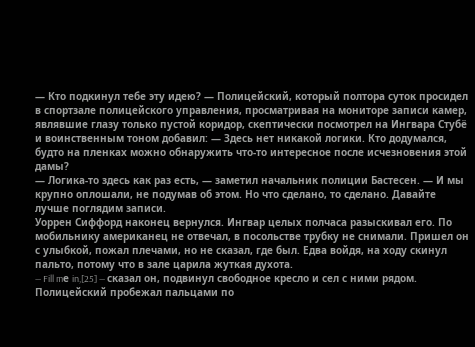— Кто подкинул тебе эту идею? — Полицейский, который полтора суток просидел в спортзале полицейского управления, просматривая на мониторе записи камер, являвшие глазу только пустой коридор, скептически посмотрел на Ингвара Стубё и воинственным тоном добавил: — Здесь нет никакой логики. Кто додумался, будто на пленках можно обнаружить что-то интересное после исчезновения этой дамы?
— Логика-то здесь как раз есть, — заметил начальник полиции Бастесен. — И мы крупно оплошали, не подумав об этом. Но что сделано, то сделано. Давайте лучше поглядим записи.
Уоррен Сиффорд наконец вернулся. Ингвар целых полчаса разыскивал его. По мобильнику американец не отвечал, в посольстве трубку не снимали. Пришел он с улыбкой, пожал плечами, но не сказал, где был. Едва войдя, на ходу скинул пальто, потому что в зале царила жуткая духота.
— Fill mе in,[25] — сказал он, подвинул свободное кресло и сел с ними рядом.
Полицейский пробежал пальцами по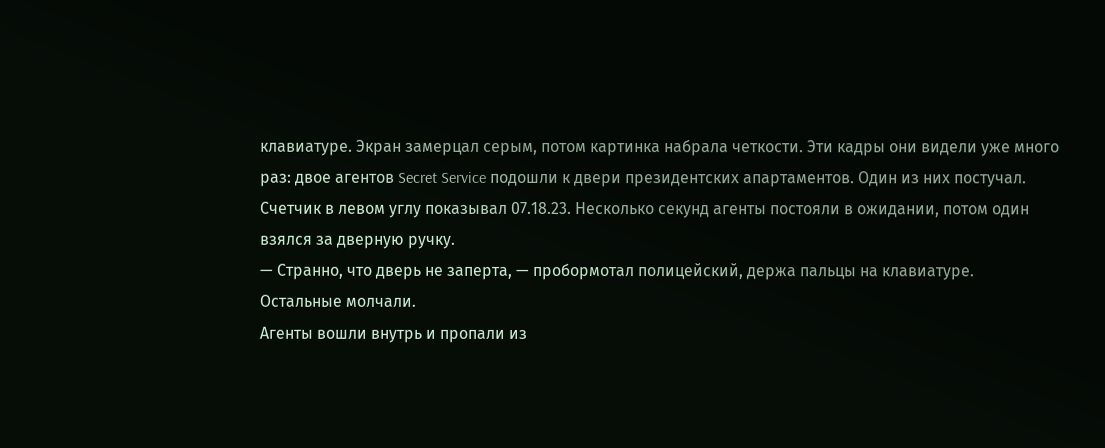клавиатуре. Экран замерцал серым, потом картинка набрала четкости. Эти кадры они видели уже много раз: двое агентов Secret Service подошли к двери президентских апартаментов. Один из них постучал.
Счетчик в левом углу показывал 07.18.23. Несколько секунд агенты постояли в ожидании, потом один взялся за дверную ручку.
— Странно, что дверь не заперта, — пробормотал полицейский, держа пальцы на клавиатуре.
Остальные молчали.
Агенты вошли внутрь и пропали из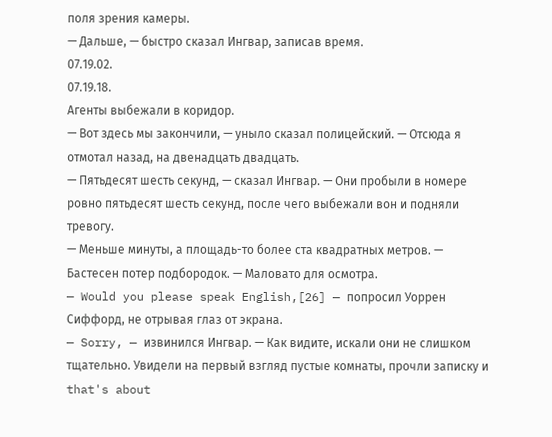поля зрения камеры.
— Дальше, — быстро сказал Ингвар, записав время.
07.19.02.
07.19.18.
Агенты выбежали в коридор.
— Вот здесь мы закончили, — уныло сказал полицейский. — Отсюда я отмотал назад, на двенадцать двадцать.
— Пятьдесят шесть секунд, — сказал Ингвар. — Они пробыли в номере ровно пятьдесят шесть секунд, после чего выбежали вон и подняли тревогу.
— Меньше минуты, а площадь-то более ста квадратных метров. — Бастесен потер подбородок. — Маловато для осмотра.
— Would you please speak English,[26] — попросил Уоррен Сиффорд, не отрывая глаз от экрана.
— Sorry, — извинился Ингвар. — Как видите, искали они не слишком тщательно. Увидели на первый взгляд пустые комнаты, прочли записку и that's about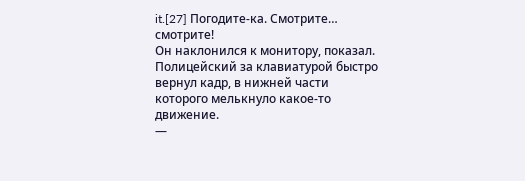it.[27] Погодите-ка. Смотрите… смотрите!
Он наклонился к монитору, показал. Полицейский за клавиатурой быстро вернул кадр, в нижней части которого мелькнуло какое-то движение.
—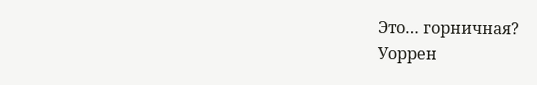Это… горничная?
Уоррен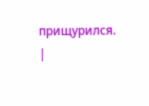прищурился. |